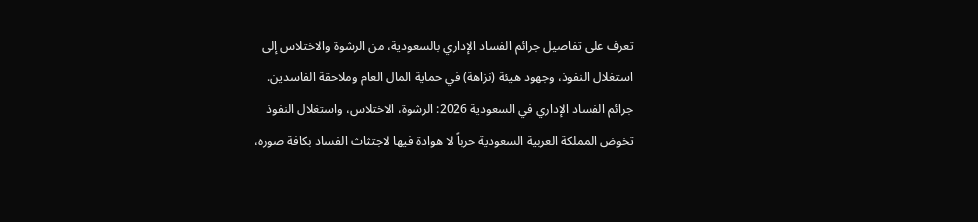تعرف على تفاصيل جرائم الفساد الإداري بالسعودية، من الرشوة والاختلاس إلى استغلال النفوذ، وجهود هيئة (نزاهة) في حماية المال العام وملاحقة الفاسدين.
جرائم الفساد الإداري في السعودية 2026: الرشوة، الاختلاس، واستغلال النفوذ
تخوض المملكة العربية السعودية حرباً لا هوادة فيها لاجتثاث الفساد بكافة صوره،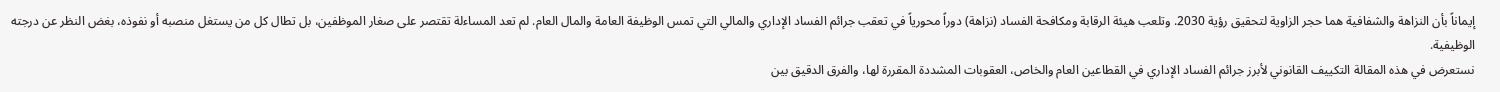إيماناً بأن النزاهة والشفافية هما حجر الزاوية لتحقيق رؤية 2030. وتلعب هيئة الرقابة ومكافحة الفساد (نزاهة) دوراً محورياً في تعقب جرائم الفساد الإداري والمالي التي تمس الوظيفة العامة والمال العام. لم تعد المساءلة تقتصر على صغار الموظفين، بل تطال كل من يستغل منصبه أو نفوذه، بغض النظر عن درجته الوظيفية.
نستعرض في هذه المقالة التكييف القانوني لأبرز جرائم الفساد الإداري في القطاعين العام والخاص، العقوبات المشددة المقررة لها، والفرق الدقيق بين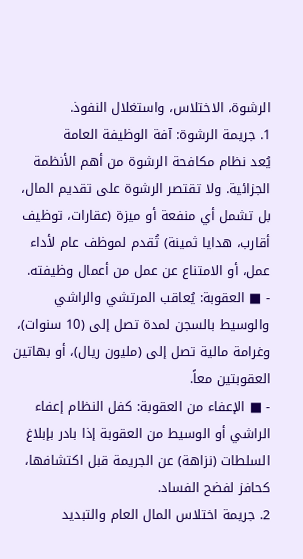الرشوة، الاختلاس، واستغلال النفوذ.
1. جريمة الرشوة: آفة الوظيفة العامة
يُعد نظام مكافحة الرشوة من أهم الأنظمة الجزائية. ولا تقتصر الرشوة على تقديم المال، بل تشمل أي منفعة أو ميزة (عقارات، توظيف أقارب، هدايا ثمينة) تُقدم لموظف عام لأداء عمل، أو الامتناع عن عمل من أعمال وظيفته.
- ■ العقوبة: يُعاقب المرتشي والراشي والوسيط بالسجن لمدة تصل إلى (10 سنوات)، وغرامة مالية تصل إلى (مليون ريال)، أو بهاتين العقوبتين معاً.
- ■ الإعفاء من العقوبة: كفل النظام إعفاء الراشي أو الوسيط من العقوبة إذا بادر بإبلاغ السلطات (نزاهة) عن الجريمة قبل اكتشافها، كحافز لفضح الفساد.
2. جريمة اختلاس المال العام والتبديد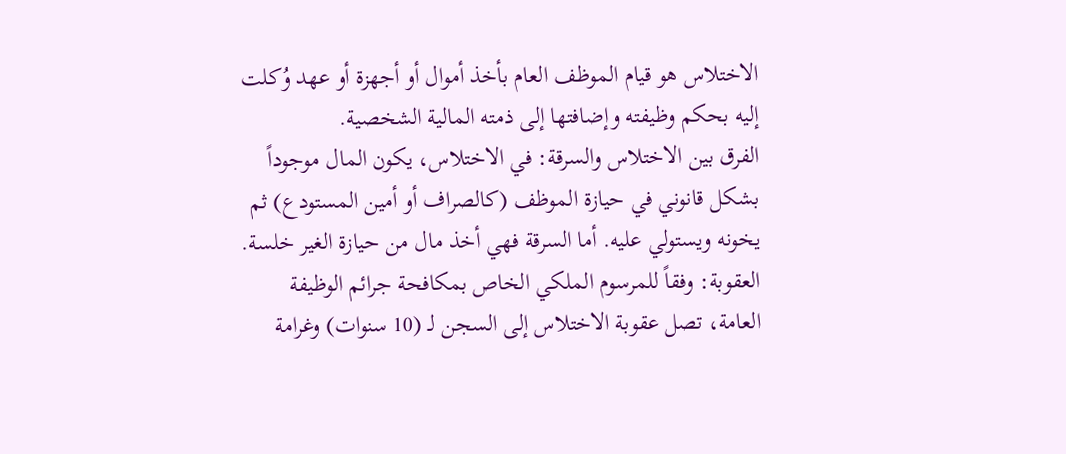الاختلاس هو قيام الموظف العام بأخذ أموال أو أجهزة أو عهد وُكلت إليه بحكم وظيفته وإضافتها إلى ذمته المالية الشخصية.
الفرق بين الاختلاس والسرقة: في الاختلاس، يكون المال موجوداً بشكل قانوني في حيازة الموظف (كالصراف أو أمين المستودع) ثم يخونه ويستولي عليه. أما السرقة فهي أخذ مال من حيازة الغير خلسة.
العقوبة: وفقاً للمرسوم الملكي الخاص بمكافحة جرائم الوظيفة العامة، تصل عقوبة الاختلاس إلى السجن لـ (10 سنوات) وغرامة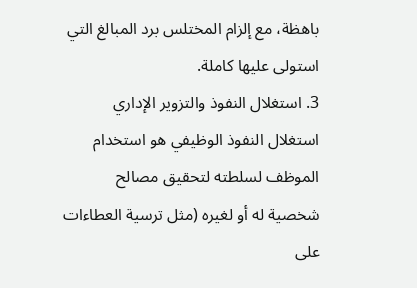باهظة، مع إلزام المختلس برد المبالغ التي استولى عليها كاملة.
3. استغلال النفوذ والتزوير الإداري
استغلال النفوذ الوظيفي هو استخدام الموظف لسلطته لتحقيق مصالح شخصية له أو لغيره (مثل ترسية العطاءات على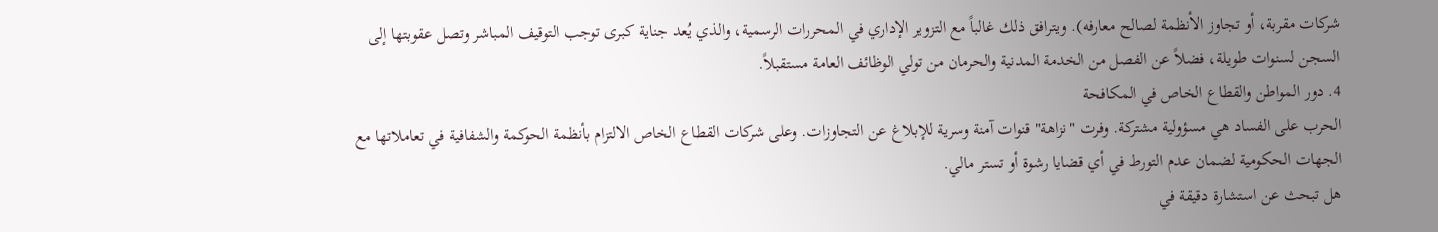شركات مقربة، أو تجاوز الأنظمة لصالح معارفه). ويترافق ذلك غالباً مع التزوير الإداري في المحررات الرسمية، والذي يُعد جناية كبرى توجب التوقيف المباشر وتصل عقوبتها إلى السجن لسنوات طويلة، فضلاً عن الفصل من الخدمة المدنية والحرمان من تولي الوظائف العامة مستقبلاً.
4. دور المواطن والقطاع الخاص في المكافحة
الحرب على الفساد هي مسؤولية مشتركة. وفرت "نزاهة" قنوات آمنة وسرية للإبلاغ عن التجاوزات. وعلى شركات القطاع الخاص الالتزام بأنظمة الحوكمة والشفافية في تعاملاتها مع الجهات الحكومية لضمان عدم التورط في أي قضايا رشوة أو تستر مالي.
هل تبحث عن استشارة دقيقة في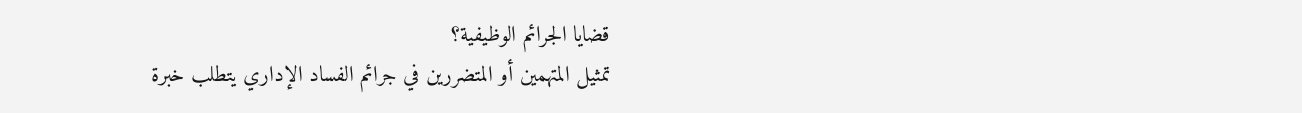قضايا الجرائم الوظيفية؟
تمثيل المتهمين أو المتضررين في جرائم الفساد الإداري يتطلب خبرة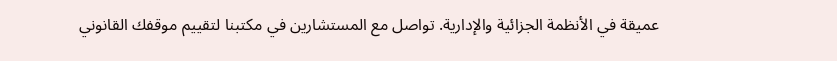عميقة في الأنظمة الجزائية والإدارية. تواصل مع المستشارين في مكتبنا لتقييم موقفك القانوني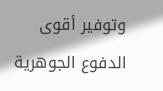وتوفير أقوى الدفوع الجوهرية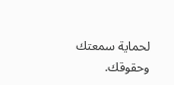لحماية سمعتك وحقوقك.